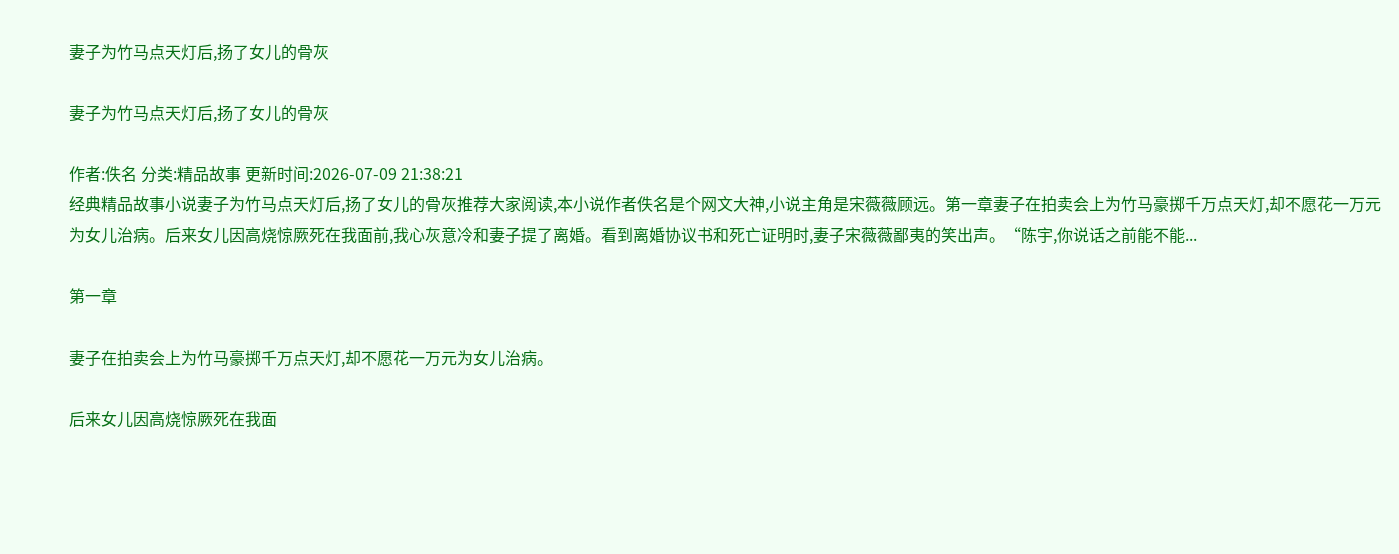妻子为竹马点天灯后,扬了女儿的骨灰

妻子为竹马点天灯后,扬了女儿的骨灰

作者:佚名 分类:精品故事 更新时间:2026-07-09 21:38:21
经典精品故事小说妻子为竹马点天灯后,扬了女儿的骨灰推荐大家阅读,本小说作者佚名是个网文大神,小说主角是宋薇薇顾远。第一章妻子在拍卖会上为竹马豪掷千万点天灯,却不愿花一万元为女儿治病。后来女儿因高烧惊厥死在我面前,我心灰意冷和妻子提了离婚。看到离婚协议书和死亡证明时,妻子宋薇薇鄙夷的笑出声。“陈宇,你说话之前能不能...

第一章

妻子在拍卖会上为竹马豪掷千万点天灯,却不愿花一万元为女儿治病。

后来女儿因高烧惊厥死在我面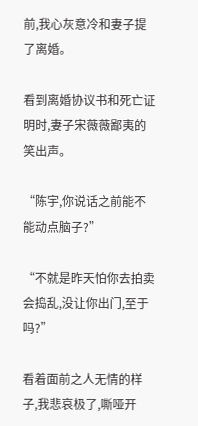前,我心灰意冷和妻子提了离婚。

看到离婚协议书和死亡证明时,妻子宋薇薇鄙夷的笑出声。

“陈宇,你说话之前能不能动点脑子?”

“不就是昨天怕你去拍卖会捣乱,没让你出门,至于吗?”

看着面前之人无情的样子,我悲哀极了,嘶哑开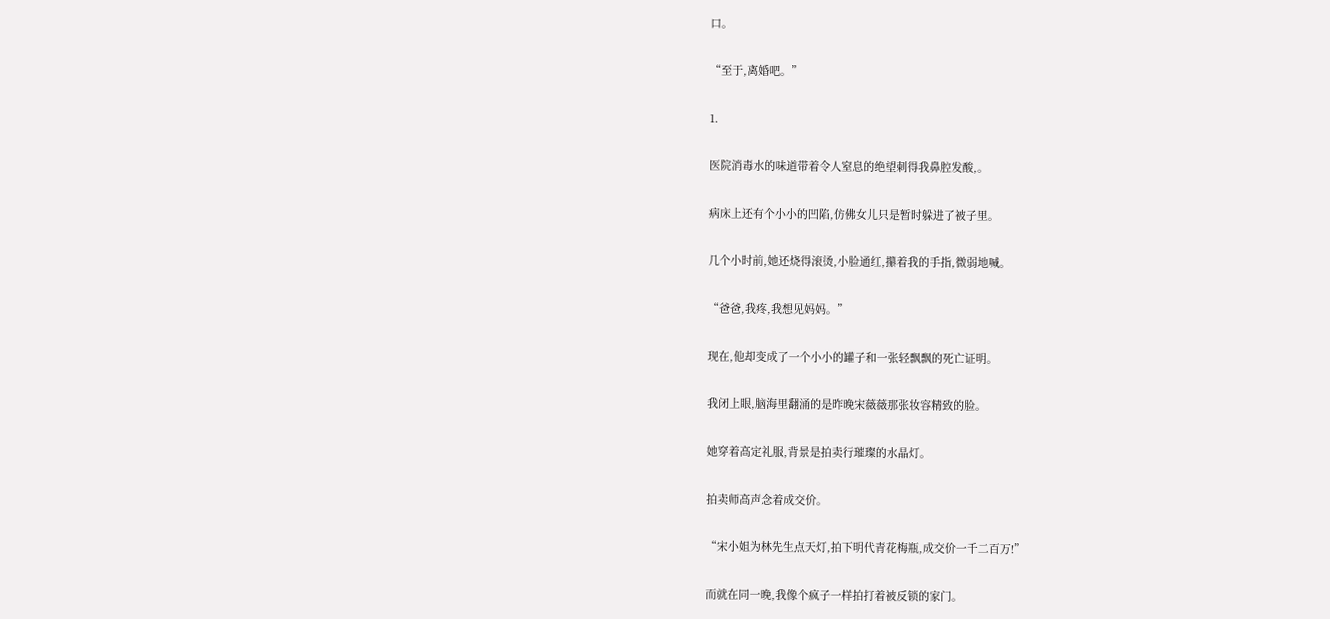口。

“至于,离婚吧。”

1.

医院消毒水的味道带着令人窒息的绝望刺得我鼻腔发酸,。

病床上还有个小小的凹陷,仿佛女儿只是暂时躲进了被子里。

几个小时前,她还烧得滚烫,小脸通红,攥着我的手指,微弱地喊。

“爸爸,我疼,我想见妈妈。”

现在,他却变成了一个小小的罐子和一张轻飘飘的死亡证明。

我闭上眼,脑海里翻涌的是昨晚宋薇薇那张妆容精致的脸。

她穿着高定礼服,背景是拍卖行璀璨的水晶灯。

拍卖师高声念着成交价。

“宋小姐为林先生点天灯,拍下明代青花梅瓶,成交价一千二百万!”

而就在同一晚,我像个疯子一样拍打着被反锁的家门。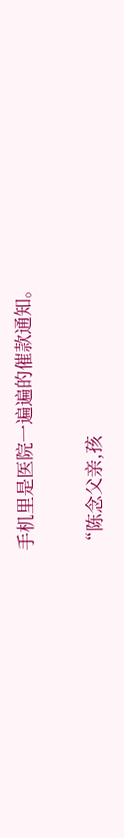手机里是医院一遍遍的催款通知。

“陈念父亲,孩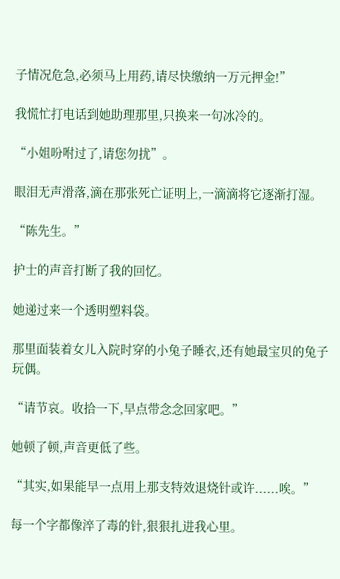子情况危急,必须马上用药,请尽快缴纳一万元押金!”

我慌忙打电话到她助理那里,只换来一句冰冷的。

“小姐吩咐过了,请您勿扰”。

眼泪无声滑落,滴在那张死亡证明上,一滴滴将它逐渐打湿。

“陈先生。”

护士的声音打断了我的回忆。

她递过来一个透明塑料袋。

那里面装着女儿入院时穿的小兔子睡衣,还有她最宝贝的兔子玩偶。

“请节哀。收拾一下,早点带念念回家吧。”

她顿了顿,声音更低了些。

“其实,如果能早一点用上那支特效退烧针或许......唉。”

每一个字都像淬了毒的针,狠狠扎进我心里。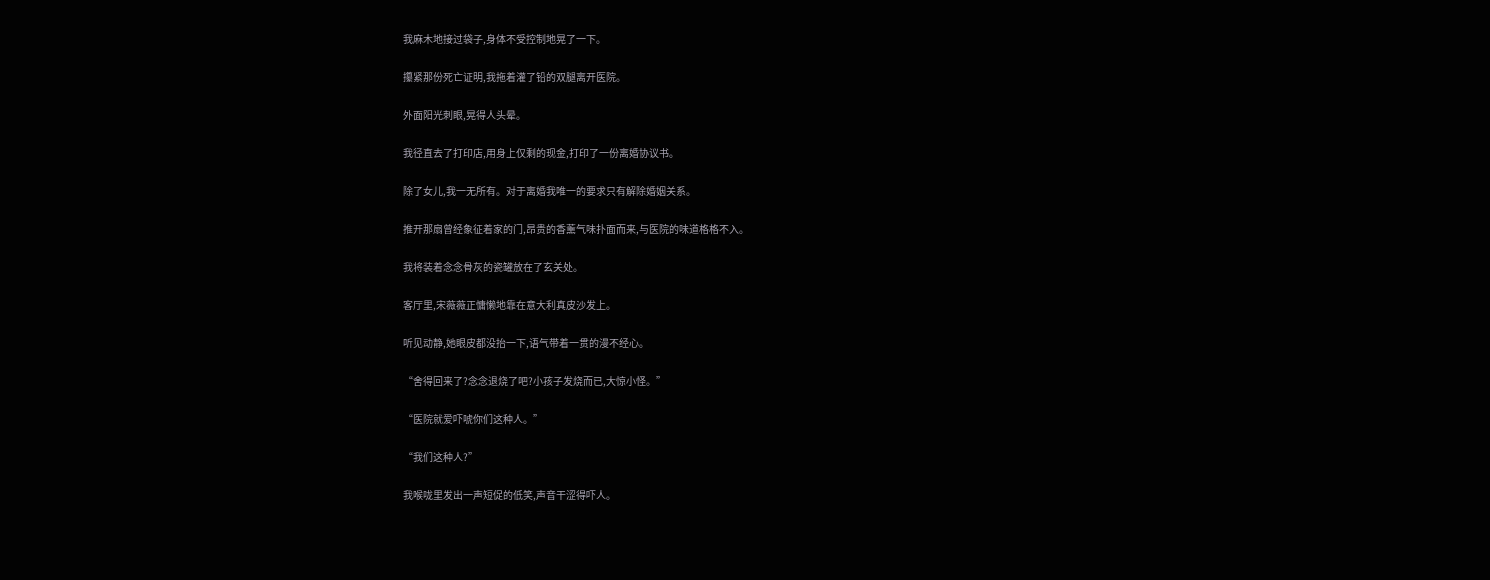我麻木地接过袋子,身体不受控制地晃了一下。

攥紧那份死亡证明,我拖着灌了铅的双腿离开医院。

外面阳光刺眼,晃得人头晕。

我径直去了打印店,用身上仅剩的现金,打印了一份离婚协议书。

除了女儿,我一无所有。对于离婚我唯一的要求只有解除婚姻关系。

推开那扇曾经象征着家的门,昂贵的香薰气味扑面而来,与医院的味道格格不入。

我将装着念念骨灰的瓷罐放在了玄关处。

客厅里,宋薇薇正慵懒地靠在意大利真皮沙发上。

听见动静,她眼皮都没抬一下,语气带着一贯的漫不经心。

“舍得回来了?念念退烧了吧?小孩子发烧而已,大惊小怪。”

“医院就爱吓唬你们这种人。”

“我们这种人?”

我喉咙里发出一声短促的低笑,声音干涩得吓人。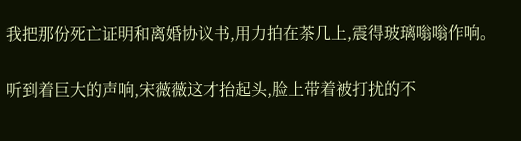我把那份死亡证明和离婚协议书,用力拍在茶几上,震得玻璃嗡嗡作响。

听到着巨大的声响,宋薇薇这才抬起头,脸上带着被打扰的不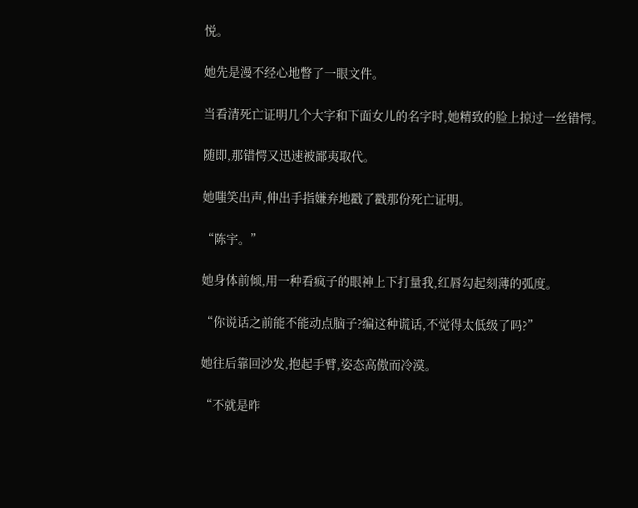悦。

她先是漫不经心地瞥了一眼文件。

当看清死亡证明几个大字和下面女儿的名字时,她精致的脸上掠过一丝错愕。

随即,那错愕又迅速被鄙夷取代。

她嗤笑出声,伸出手指嫌弃地戳了戳那份死亡证明。

“陈宇。”

她身体前倾,用一种看疯子的眼神上下打量我,红唇勾起刻薄的弧度。

“你说话之前能不能动点脑子?编这种谎话,不觉得太低级了吗?”

她往后靠回沙发,抱起手臂,姿态高傲而冷漠。

“不就是昨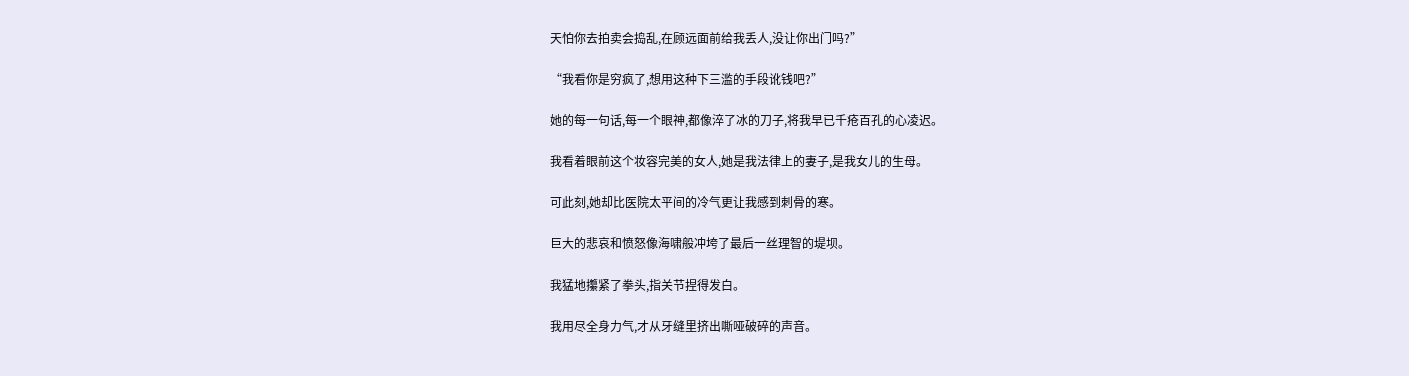天怕你去拍卖会捣乱,在顾远面前给我丢人,没让你出门吗?”

“我看你是穷疯了,想用这种下三滥的手段讹钱吧?”

她的每一句话,每一个眼神,都像淬了冰的刀子,将我早已千疮百孔的心凌迟。

我看着眼前这个妆容完美的女人,她是我法律上的妻子,是我女儿的生母。

可此刻,她却比医院太平间的冷气更让我感到刺骨的寒。

巨大的悲哀和愤怒像海啸般冲垮了最后一丝理智的堤坝。

我猛地攥紧了拳头,指关节捏得发白。

我用尽全身力气,才从牙缝里挤出嘶哑破碎的声音。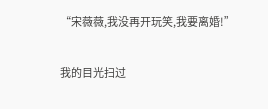“宋薇薇,我没再开玩笑,我要离婚!”

我的目光扫过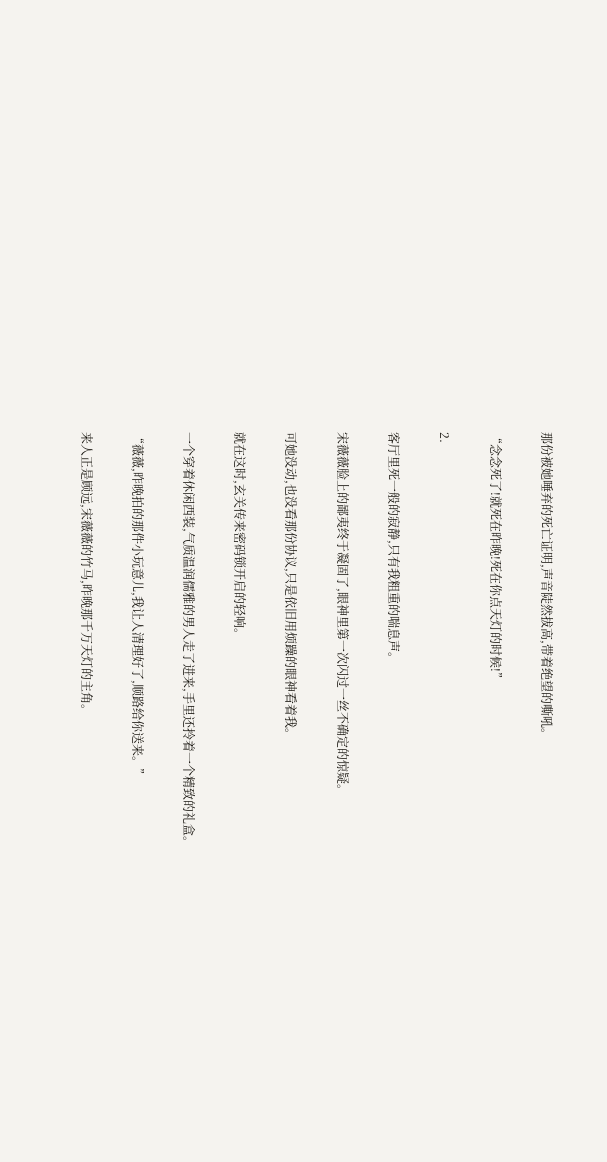那份被她唾弃的死亡证明,声音陡然拔高,带着绝望的嘶吼。

“念念死了!就死在昨晚!死在你点天灯的时候!”

2.

客厅里死一般的寂静,只有我粗重的喘息声。

宋薇薇脸上的鄙夷终于凝固了,眼神里第一次闪过一丝不确定的惊疑。

可她没动,也没看那份协议,只是依旧用烦躁的眼神看着我。

就在这时,玄关传来密码锁开启的轻响。

一个穿着休闲西装,气质温润儒雅的男人走了进来,手里还拎着一个精致的礼盒。

“薇薇,昨晚拍的那件小玩意儿,我让人清理好了,顺路给你送来。”

来人正是顾远,宋薇薇的竹马,昨晚那千万天灯的主角。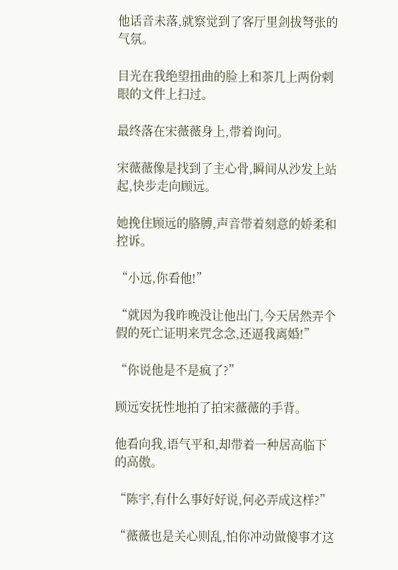他话音未落,就察觉到了客厅里剑拔弩张的气氛。

目光在我绝望扭曲的脸上和茶几上两份刺眼的文件上扫过。

最终落在宋薇薇身上,带着询问。

宋薇薇像是找到了主心骨,瞬间从沙发上站起,快步走向顾远。

她挽住顾远的胳膊,声音带着刻意的娇柔和控诉。

“小远,你看他!”

“就因为我昨晚没让他出门,今天居然弄个假的死亡证明来咒念念,还逼我离婚!”

“你说他是不是疯了?”

顾远安抚性地拍了拍宋薇薇的手背。

他看向我,语气平和,却带着一种居高临下的高傲。

“陈宇,有什么事好好说,何必弄成这样?”

“薇薇也是关心则乱,怕你冲动做傻事才这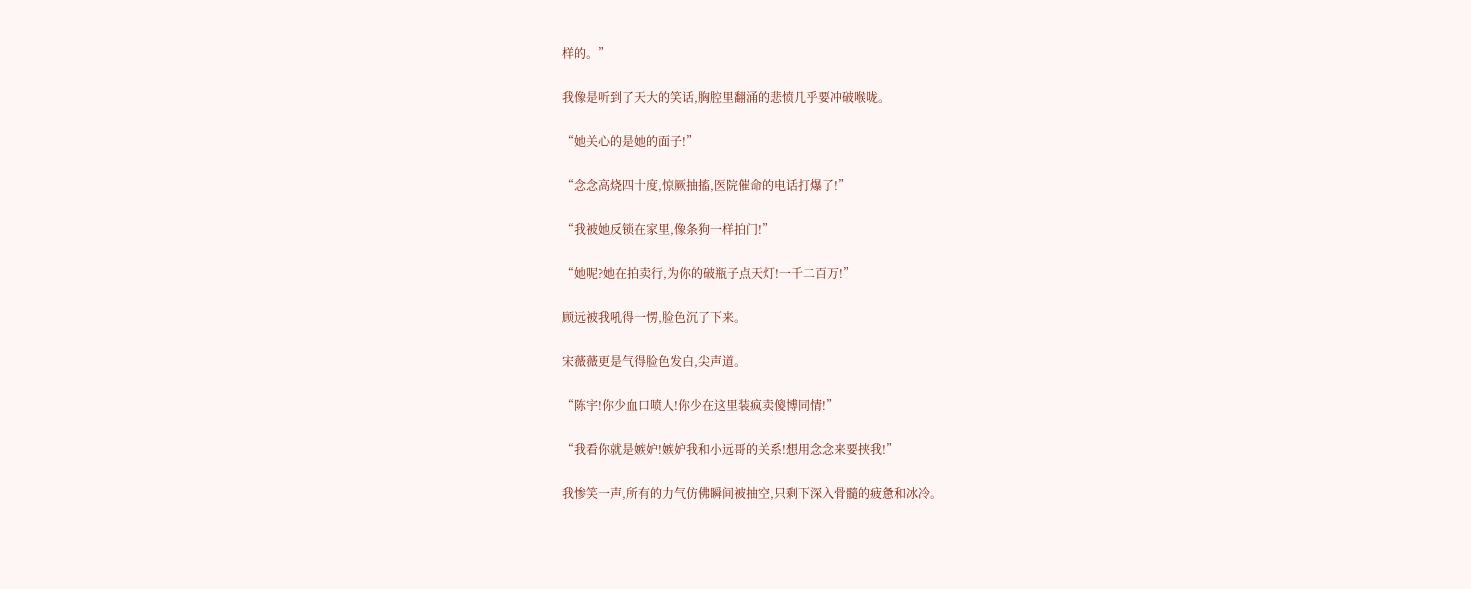样的。”

我像是听到了天大的笑话,胸腔里翻涌的悲愤几乎要冲破喉咙。

“她关心的是她的面子!”

“念念高烧四十度,惊厥抽搐,医院催命的电话打爆了!”

“我被她反锁在家里,像条狗一样拍门!”

“她呢?她在拍卖行,为你的破瓶子点天灯!一千二百万!”

顾远被我吼得一愣,脸色沉了下来。

宋薇薇更是气得脸色发白,尖声道。

“陈宇!你少血口喷人!你少在这里装疯卖傻博同情!”

“我看你就是嫉妒!嫉妒我和小远哥的关系!想用念念来要挟我!”

我惨笑一声,所有的力气仿佛瞬间被抽空,只剩下深入骨髓的疲惫和冰冷。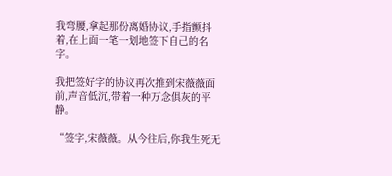我弯腰,拿起那份离婚协议,手指颤抖着,在上面一笔一划地签下自己的名字。

我把签好字的协议再次推到宋薇薇面前,声音低沉,带着一种万念俱灰的平静。

“签字,宋薇薇。从今往后,你我生死无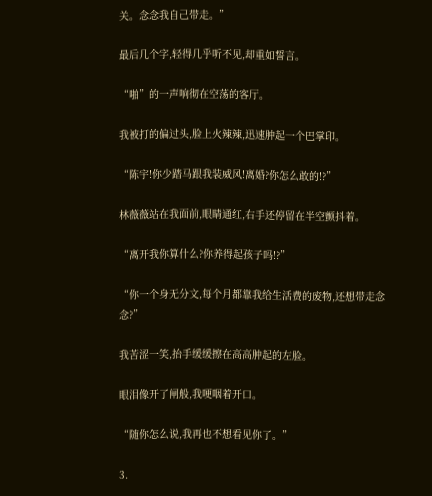关。念念我自己带走。”

最后几个字,轻得几乎听不见,却重如誓言。

“啪”的一声响彻在空荡的客厅。

我被打的偏过头,脸上火辣辣,迅速肿起一个巴掌印。

“陈宇!你少踏马跟我装威风!离婚?你怎么敢的!?”

林薇薇站在我面前,眼睛通红,右手还停留在半空颤抖着。

“离开我你算什么?你养得起孩子吗!?”

“你一个身无分文,每个月都靠我给生活费的废物,还想带走念念?”

我苦涩一笑,抬手缓缓擦在高高肿起的左脸。

眼泪像开了闸般,我哽咽着开口。

“随你怎么说,我再也不想看见你了。”

3.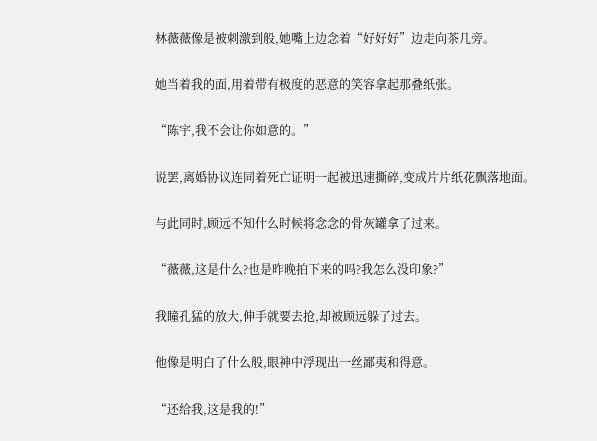林薇薇像是被刺激到般,她嘴上边念着“好好好”边走向茶几旁。

她当着我的面,用着带有极度的恶意的笑容拿起那叠纸张。

“陈宇,我不会让你如意的。”

说罢,离婚协议连同着死亡证明一起被迅速撕碎,变成片片纸花飘落地面。

与此同时,顾远不知什么时候将念念的骨灰罐拿了过来。

“薇薇,这是什么?也是昨晚拍下来的吗?我怎么没印象?”

我瞳孔猛的放大,伸手就要去抢,却被顾远躲了过去。

他像是明白了什么般,眼神中浮现出一丝鄙夷和得意。

“还给我,这是我的!”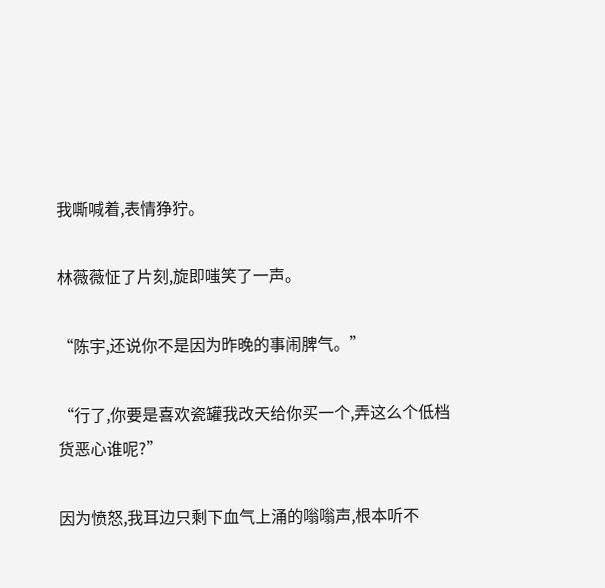我嘶喊着,表情狰狞。

林薇薇怔了片刻,旋即嗤笑了一声。

“陈宇,还说你不是因为昨晚的事闹脾气。”

“行了,你要是喜欢瓷罐我改天给你买一个,弄这么个低档货恶心谁呢?”

因为愤怒,我耳边只剩下血气上涌的嗡嗡声,根本听不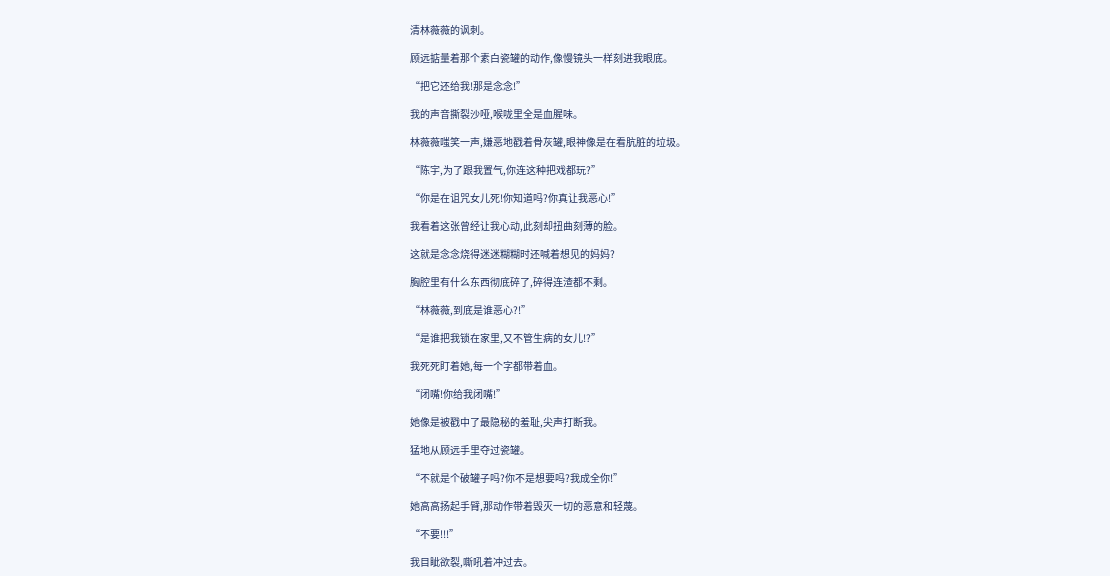清林薇薇的讽刺。

顾远掂量着那个素白瓷罐的动作,像慢镜头一样刻进我眼底。

“把它还给我!那是念念!”

我的声音撕裂沙哑,喉咙里全是血腥味。

林薇薇嗤笑一声,嫌恶地戳着骨灰罐,眼神像是在看肮脏的垃圾。

“陈宇,为了跟我置气,你连这种把戏都玩?”

“你是在诅咒女儿死!你知道吗?你真让我恶心!”

我看着这张曾经让我心动,此刻却扭曲刻薄的脸。

这就是念念烧得迷迷糊糊时还喊着想见的妈妈?

胸腔里有什么东西彻底碎了,碎得连渣都不剩。

“林薇薇,到底是谁恶心?!”

“是谁把我锁在家里,又不管生病的女儿!?”

我死死盯着她,每一个字都带着血。

“闭嘴!你给我闭嘴!”

她像是被戳中了最隐秘的羞耻,尖声打断我。

猛地从顾远手里夺过瓷罐。

“不就是个破罐子吗?你不是想要吗?我成全你!”

她高高扬起手臂,那动作带着毁灭一切的恶意和轻蔑。

“不要!!!”

我目眦欲裂,嘶吼着冲过去。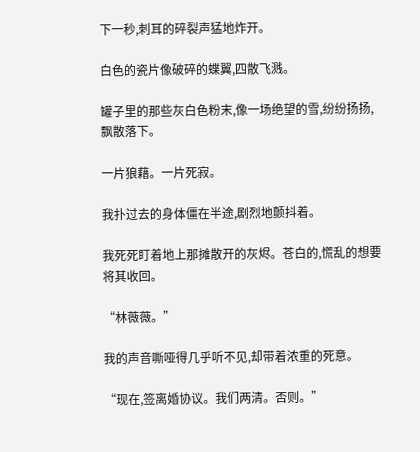下一秒,刺耳的碎裂声猛地炸开。

白色的瓷片像破碎的蝶翼,四散飞溅。

罐子里的那些灰白色粉末,像一场绝望的雪,纷纷扬扬,飘散落下。

一片狼藉。一片死寂。

我扑过去的身体僵在半途,剧烈地颤抖着。

我死死盯着地上那摊散开的灰烬。苍白的,慌乱的想要将其收回。

“林薇薇。”

我的声音嘶哑得几乎听不见,却带着浓重的死意。

“现在,签离婚协议。我们两清。否则。”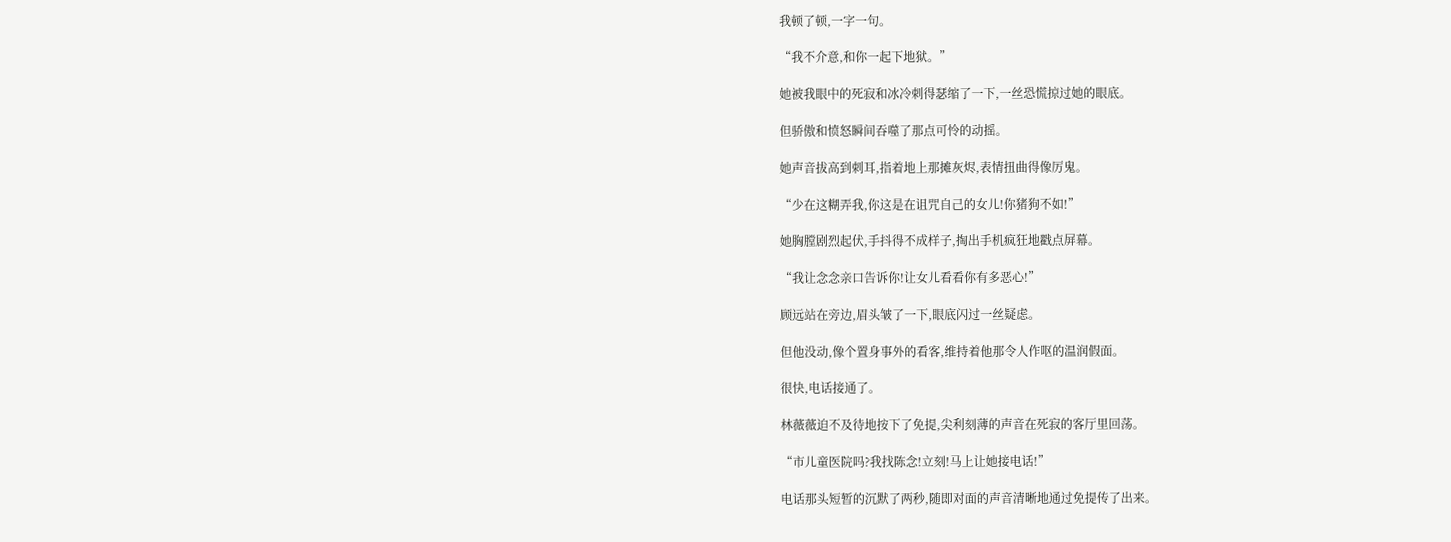我顿了顿,一字一句。

“我不介意,和你一起下地狱。”

她被我眼中的死寂和冰冷刺得瑟缩了一下,一丝恐慌掠过她的眼底。

但骄傲和愤怒瞬间吞噬了那点可怜的动摇。

她声音拔高到刺耳,指着地上那摊灰烬,表情扭曲得像厉鬼。

“少在这糊弄我,你这是在诅咒自己的女儿!你猪狗不如!”

她胸膛剧烈起伏,手抖得不成样子,掏出手机疯狂地戳点屏幕。

“我让念念亲口告诉你!让女儿看看你有多恶心!”

顾远站在旁边,眉头皱了一下,眼底闪过一丝疑虑。

但他没动,像个置身事外的看客,维持着他那令人作呕的温润假面。

很快,电话接通了。

林薇薇迫不及待地按下了免提,尖利刻薄的声音在死寂的客厅里回荡。

“市儿童医院吗?我找陈念!立刻!马上让她接电话!”

电话那头短暂的沉默了两秒,随即对面的声音清晰地通过免提传了出来。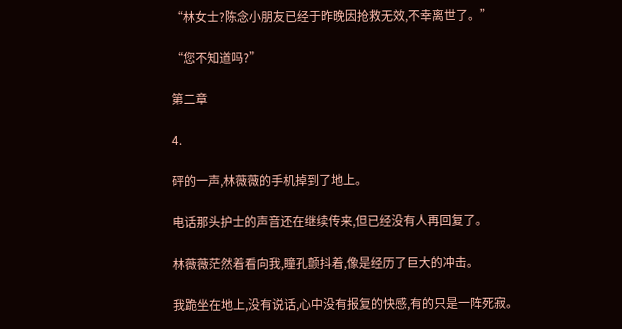“林女士?陈念小朋友已经于昨晚因抢救无效,不幸离世了。”

“您不知道吗?”

第二章

4.

砰的一声,林薇薇的手机掉到了地上。

电话那头护士的声音还在继续传来,但已经没有人再回复了。

林薇薇茫然着看向我,瞳孔颤抖着,像是经历了巨大的冲击。

我跪坐在地上,没有说话,心中没有报复的快感,有的只是一阵死寂。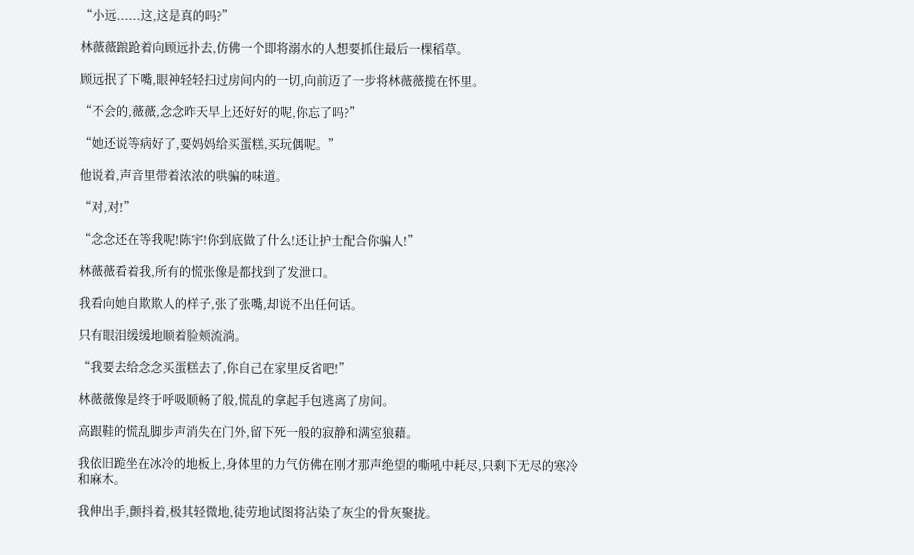“小远......这,这是真的吗?”

林薇薇踉跄着向顾远扑去,仿佛一个即将溺水的人想要抓住最后一棵稻草。

顾远抿了下嘴,眼神轻轻扫过房间内的一切,向前迈了一步将林薇薇揽在怀里。

“不会的,薇薇,念念昨天早上还好好的呢,你忘了吗?”

“她还说等病好了,要妈妈给买蛋糕,买玩偶呢。”

他说着,声音里带着浓浓的哄骗的味道。

“对,对!”

“念念还在等我呢!陈宇!你到底做了什么!还让护士配合你骗人!”

林薇薇看着我,所有的慌张像是都找到了发泄口。

我看向她自欺欺人的样子,张了张嘴,却说不出任何话。

只有眼泪缓缓地顺着脸颊流淌。

“我要去给念念买蛋糕去了,你自己在家里反省吧!”

林薇薇像是终于呼吸顺畅了般,慌乱的拿起手包逃离了房间。

高跟鞋的慌乱脚步声消失在门外,留下死一般的寂静和满室狼藉。

我依旧跪坐在冰冷的地板上,身体里的力气仿佛在刚才那声绝望的嘶吼中耗尽,只剩下无尽的寒冷和麻木。

我伸出手,颤抖着,极其轻微地,徒劳地试图将沾染了灰尘的骨灰聚拢。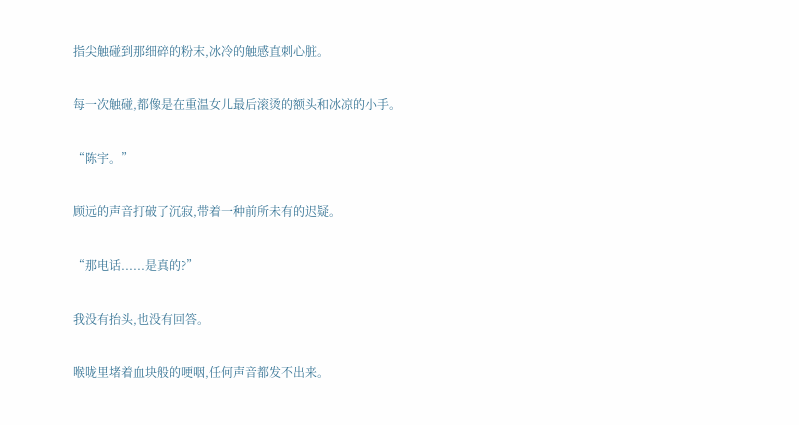指尖触碰到那细碎的粉末,冰冷的触感直刺心脏。

每一次触碰,都像是在重温女儿最后滚烫的额头和冰凉的小手。

“陈宇。”

顾远的声音打破了沉寂,带着一种前所未有的迟疑。

“那电话......是真的?”

我没有抬头,也没有回答。

喉咙里堵着血块般的哽咽,任何声音都发不出来。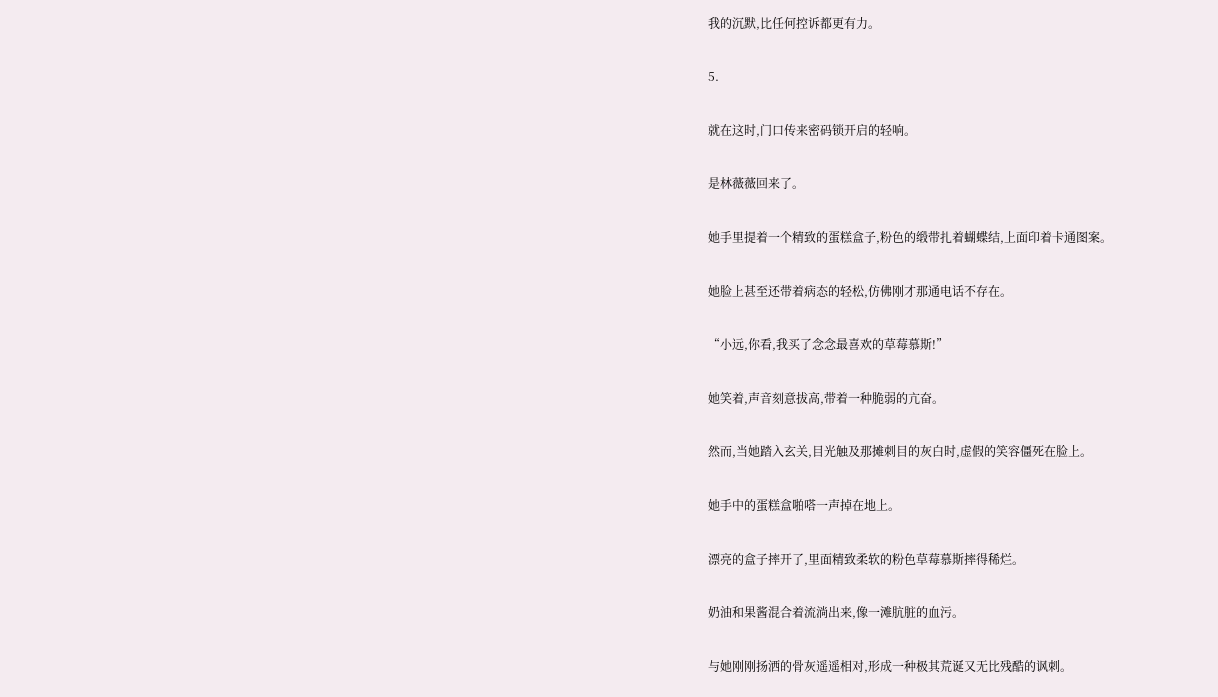我的沉默,比任何控诉都更有力。

5.

就在这时,门口传来密码锁开启的轻响。

是林薇薇回来了。

她手里提着一个精致的蛋糕盒子,粉色的缎带扎着蝴蝶结,上面印着卡通图案。

她脸上甚至还带着病态的轻松,仿佛刚才那通电话不存在。

“小远,你看,我买了念念最喜欢的草莓慕斯!”

她笑着,声音刻意拔高,带着一种脆弱的亢奋。

然而,当她踏入玄关,目光触及那摊刺目的灰白时,虚假的笑容僵死在脸上。

她手中的蛋糕盒啪嗒一声掉在地上。

漂亮的盒子摔开了,里面精致柔软的粉色草莓慕斯摔得稀烂。

奶油和果酱混合着流淌出来,像一滩肮脏的血污。

与她刚刚扬洒的骨灰遥遥相对,形成一种极其荒诞又无比残酷的讽刺。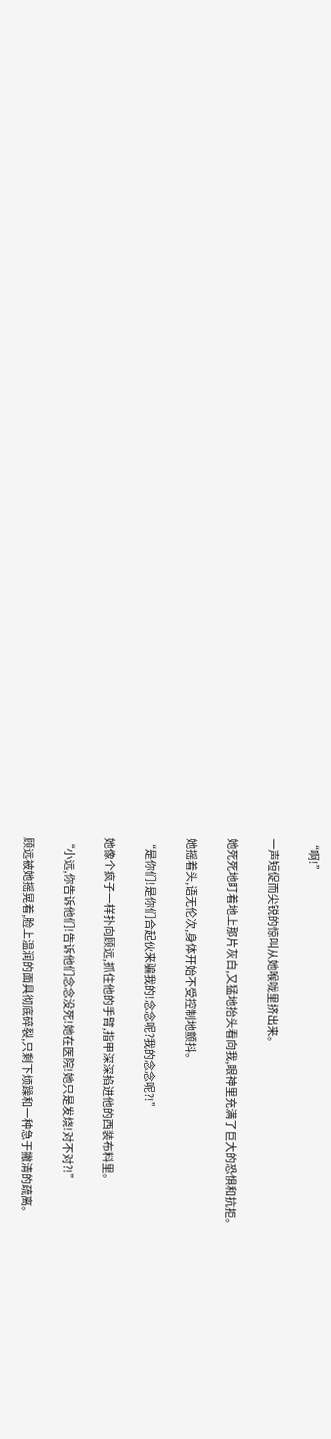“啊!”

一声短促而尖锐的惊叫从她喉咙里挤出来。

她死死地盯着地上那片灰白,又猛地抬头看向我,眼神里充满了巨大的恐惧和抗拒。

她摇着头,语无伦次,身体开始不受控制地颤抖。

“是你们!是你们合起伙来骗我的!念念呢?我的念念呢?!”

她像个疯子一样扑向顾远,抓住他的手臂,指甲深深掐进他的西装布料里。

“小远,你告诉他们!告诉他们念念没死!她在医院!她只是发烧!对不对?!”

顾远被她摇晃着,脸上温润的面具彻底碎裂,只剩下烦躁和一种急于撇清的疏离。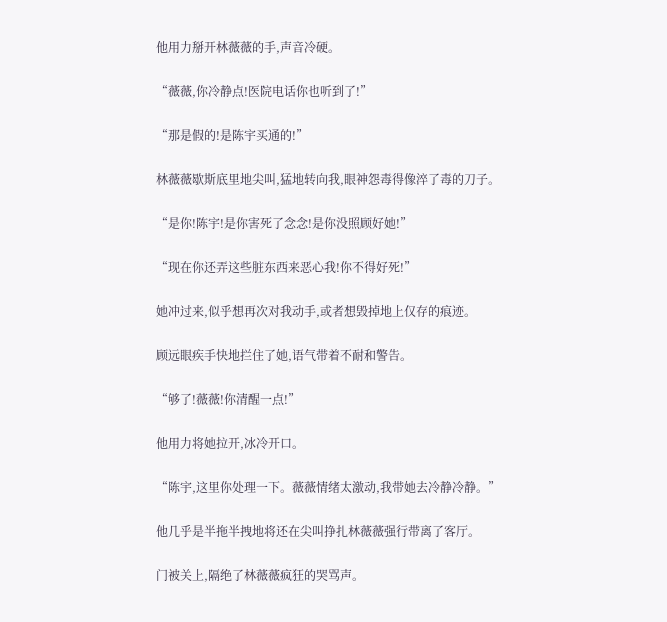他用力掰开林薇薇的手,声音冷硬。

“薇薇,你冷静点!医院电话你也听到了!”

“那是假的!是陈宇买通的!”

林薇薇歇斯底里地尖叫,猛地转向我,眼神怨毒得像淬了毒的刀子。

“是你!陈宇!是你害死了念念!是你没照顾好她!”

“现在你还弄这些脏东西来恶心我!你不得好死!”

她冲过来,似乎想再次对我动手,或者想毁掉地上仅存的痕迹。

顾远眼疾手快地拦住了她,语气带着不耐和警告。

“够了!薇薇!你清醒一点!”

他用力将她拉开,冰冷开口。

“陈宇,这里你处理一下。薇薇情绪太激动,我带她去冷静冷静。”

他几乎是半拖半拽地将还在尖叫挣扎林薇薇强行带离了客厅。

门被关上,隔绝了林薇薇疯狂的哭骂声。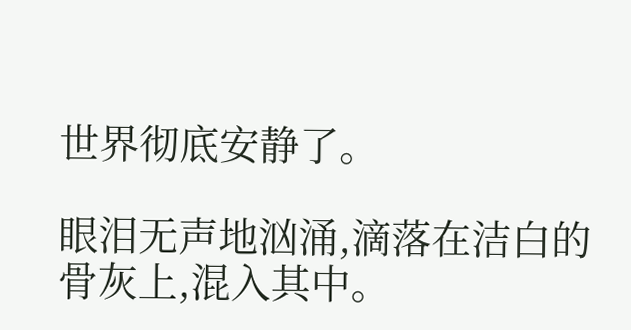世界彻底安静了。

眼泪无声地汹涌,滴落在洁白的骨灰上,混入其中。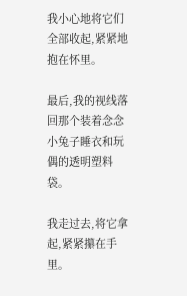我小心地将它们全部收起,紧紧地抱在怀里。

最后,我的视线落回那个装着念念小兔子睡衣和玩偶的透明塑料袋。

我走过去,将它拿起,紧紧攥在手里。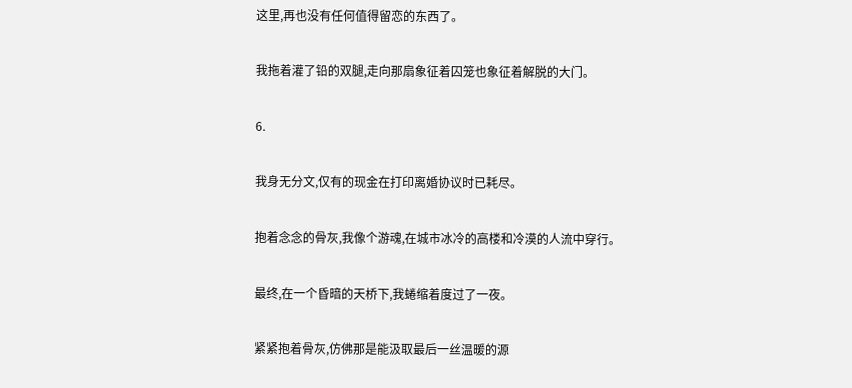这里,再也没有任何值得留恋的东西了。

我拖着灌了铅的双腿,走向那扇象征着囚笼也象征着解脱的大门。

6.

我身无分文,仅有的现金在打印离婚协议时已耗尽。

抱着念念的骨灰,我像个游魂,在城市冰冷的高楼和冷漠的人流中穿行。

最终,在一个昏暗的天桥下,我蜷缩着度过了一夜。

紧紧抱着骨灰,仿佛那是能汲取最后一丝温暖的源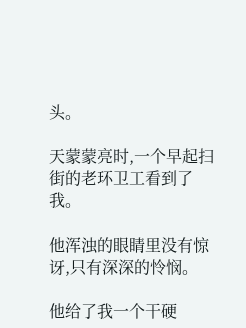头。

天蒙蒙亮时,一个早起扫街的老环卫工看到了我。

他浑浊的眼睛里没有惊讶,只有深深的怜悯。

他给了我一个干硬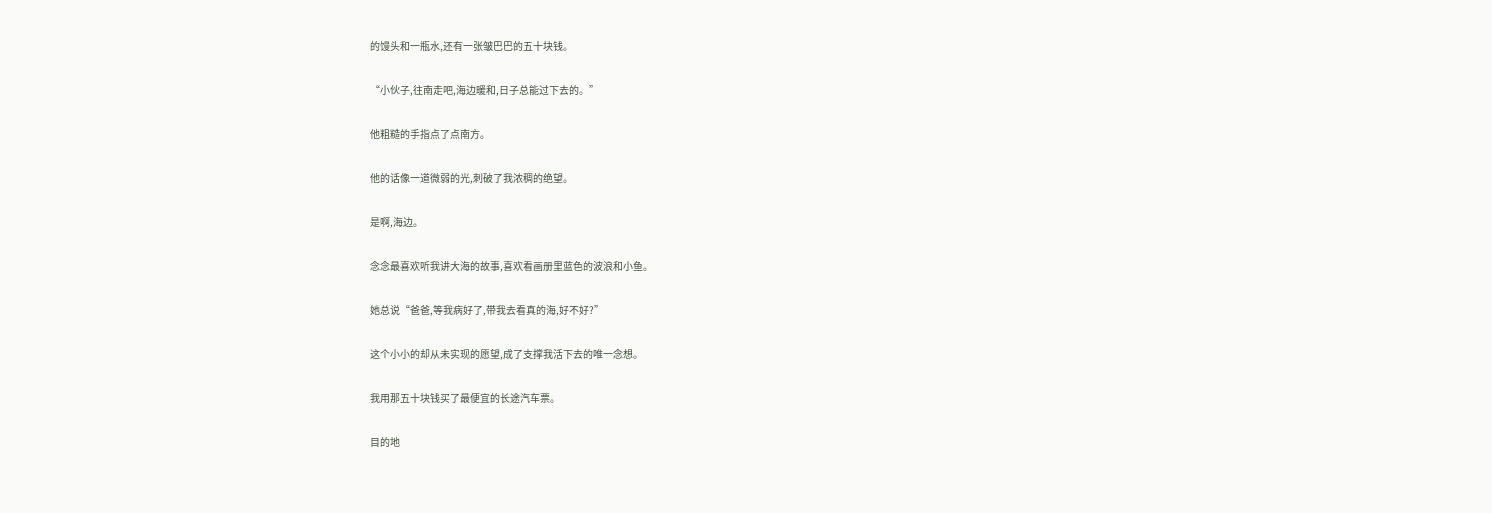的馒头和一瓶水,还有一张皱巴巴的五十块钱。

“小伙子,往南走吧,海边暖和,日子总能过下去的。”

他粗糙的手指点了点南方。

他的话像一道微弱的光,刺破了我浓稠的绝望。

是啊,海边。

念念最喜欢听我讲大海的故事,喜欢看画册里蓝色的波浪和小鱼。

她总说“爸爸,等我病好了,带我去看真的海,好不好?”

这个小小的却从未实现的愿望,成了支撑我活下去的唯一念想。

我用那五十块钱买了最便宜的长途汽车票。

目的地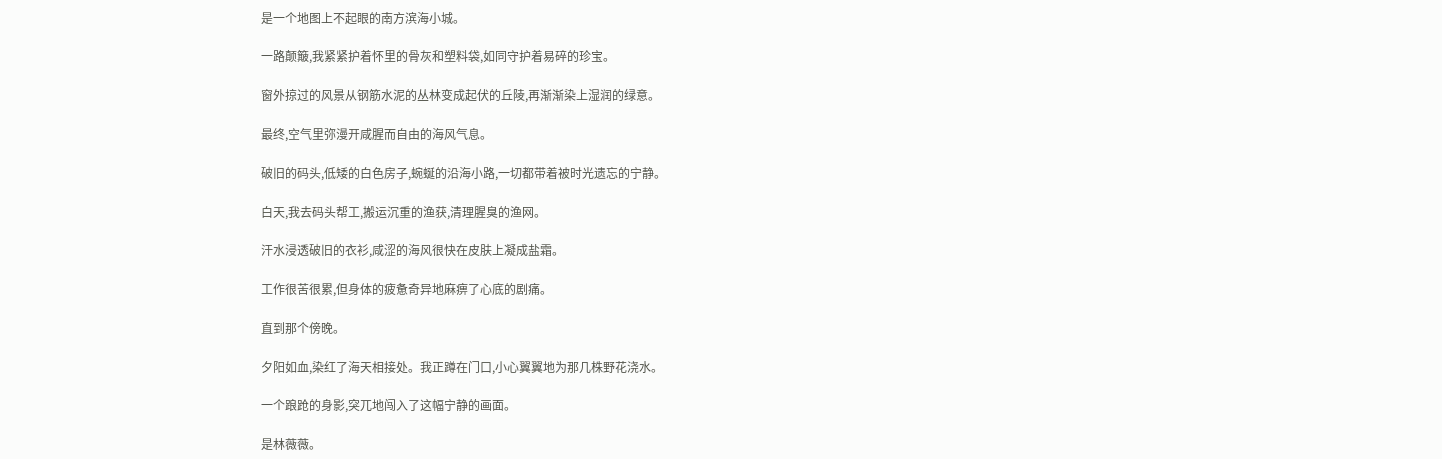是一个地图上不起眼的南方滨海小城。

一路颠簸,我紧紧护着怀里的骨灰和塑料袋,如同守护着易碎的珍宝。

窗外掠过的风景从钢筋水泥的丛林变成起伏的丘陵,再渐渐染上湿润的绿意。

最终,空气里弥漫开咸腥而自由的海风气息。

破旧的码头,低矮的白色房子,蜿蜒的沿海小路,一切都带着被时光遗忘的宁静。

白天,我去码头帮工,搬运沉重的渔获,清理腥臭的渔网。

汗水浸透破旧的衣衫,咸涩的海风很快在皮肤上凝成盐霜。

工作很苦很累,但身体的疲惫奇异地麻痹了心底的剧痛。

直到那个傍晚。

夕阳如血,染红了海天相接处。我正蹲在门口,小心翼翼地为那几株野花浇水。

一个踉跄的身影,突兀地闯入了这幅宁静的画面。

是林薇薇。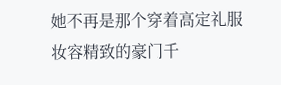她不再是那个穿着高定礼服妆容精致的豪门千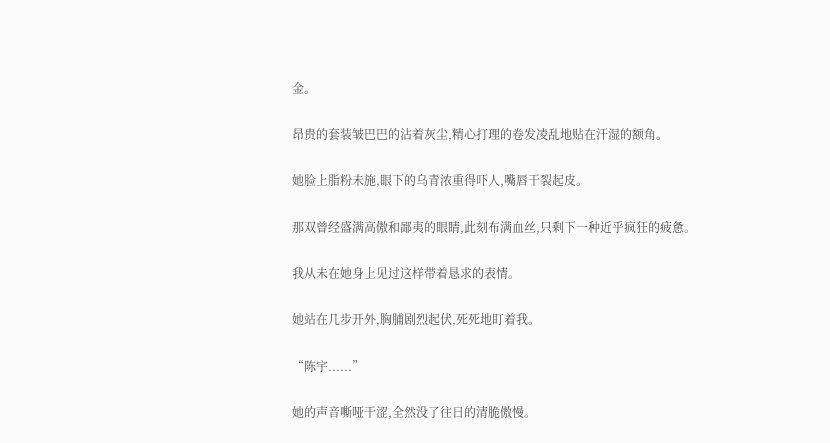金。

昂贵的套装皱巴巴的沾着灰尘,精心打理的卷发凌乱地贴在汗湿的额角。

她脸上脂粉未施,眼下的乌青浓重得吓人,嘴唇干裂起皮。

那双曾经盛满高傲和鄙夷的眼睛,此刻布满血丝,只剩下一种近乎疯狂的疲惫。

我从未在她身上见过这样带着恳求的表情。

她站在几步开外,胸脯剧烈起伏,死死地盯着我。

“陈宇......”

她的声音嘶哑干涩,全然没了往日的清脆傲慢。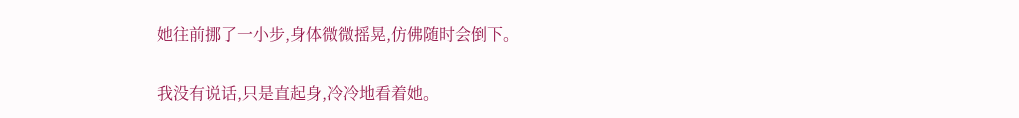她往前挪了一小步,身体微微摇晃,仿佛随时会倒下。

我没有说话,只是直起身,冷冷地看着她。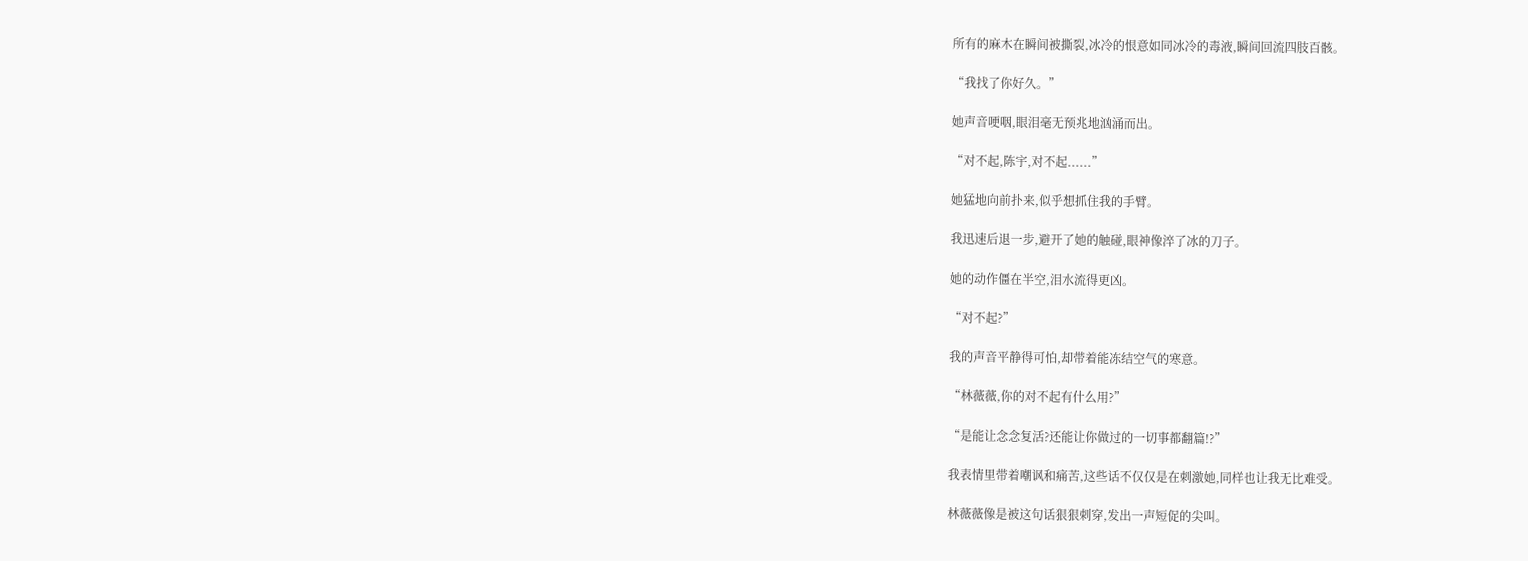所有的麻木在瞬间被撕裂,冰冷的恨意如同冰冷的毒液,瞬间回流四肢百骸。

“我找了你好久。”

她声音哽咽,眼泪毫无预兆地汹涌而出。

“对不起,陈宇,对不起......”

她猛地向前扑来,似乎想抓住我的手臂。

我迅速后退一步,避开了她的触碰,眼神像淬了冰的刀子。

她的动作僵在半空,泪水流得更凶。

“对不起?”

我的声音平静得可怕,却带着能冻结空气的寒意。

“林薇薇,你的对不起有什么用?”

“是能让念念复活?还能让你做过的一切事都翻篇!?”

我表情里带着嘲讽和痛苦,这些话不仅仅是在刺激她,同样也让我无比难受。

林薇薇像是被这句话狠狠刺穿,发出一声短促的尖叫。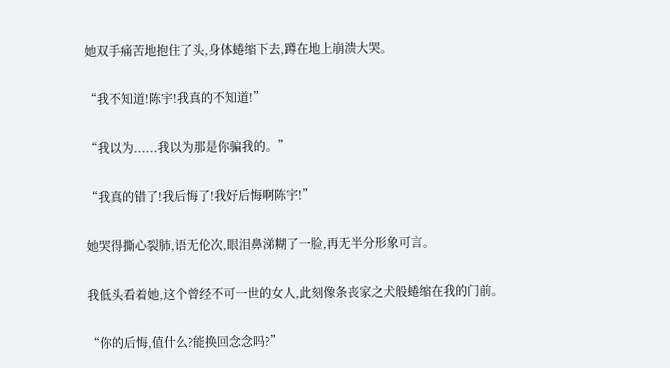她双手痛苦地抱住了头,身体蜷缩下去,蹲在地上崩溃大哭。

“我不知道!陈宇!我真的不知道!”

“我以为......我以为那是你骗我的。”

“我真的错了!我后悔了!我好后悔啊陈宇!”

她哭得撕心裂肺,语无伦次,眼泪鼻涕糊了一脸,再无半分形象可言。

我低头看着她,这个曾经不可一世的女人,此刻像条丧家之犬般蜷缩在我的门前。

“你的后悔,值什么?能换回念念吗?”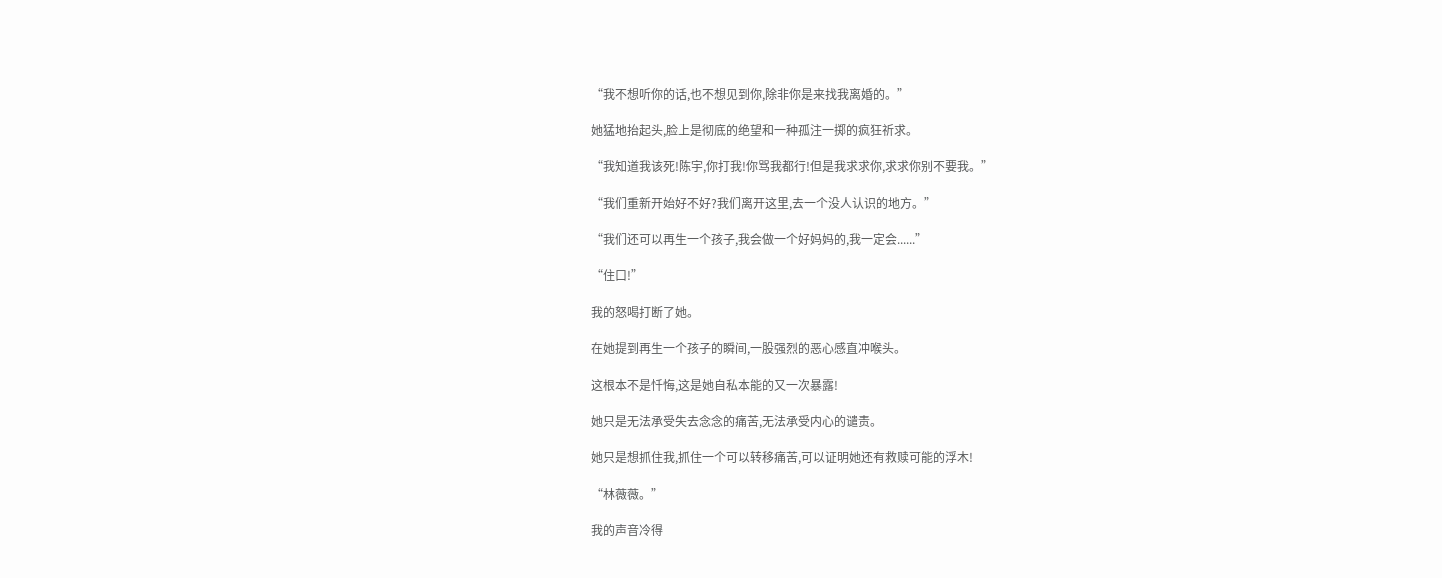“我不想听你的话,也不想见到你,除非你是来找我离婚的。”

她猛地抬起头,脸上是彻底的绝望和一种孤注一掷的疯狂祈求。

“我知道我该死!陈宇,你打我!你骂我都行!但是我求求你,求求你别不要我。”

“我们重新开始好不好?我们离开这里,去一个没人认识的地方。”

“我们还可以再生一个孩子,我会做一个好妈妈的,我一定会......”

“住口!”

我的怒喝打断了她。

在她提到再生一个孩子的瞬间,一股强烈的恶心感直冲喉头。

这根本不是忏悔,这是她自私本能的又一次暴露!

她只是无法承受失去念念的痛苦,无法承受内心的谴责。

她只是想抓住我,抓住一个可以转移痛苦,可以证明她还有救赎可能的浮木!

“林薇薇。”

我的声音冷得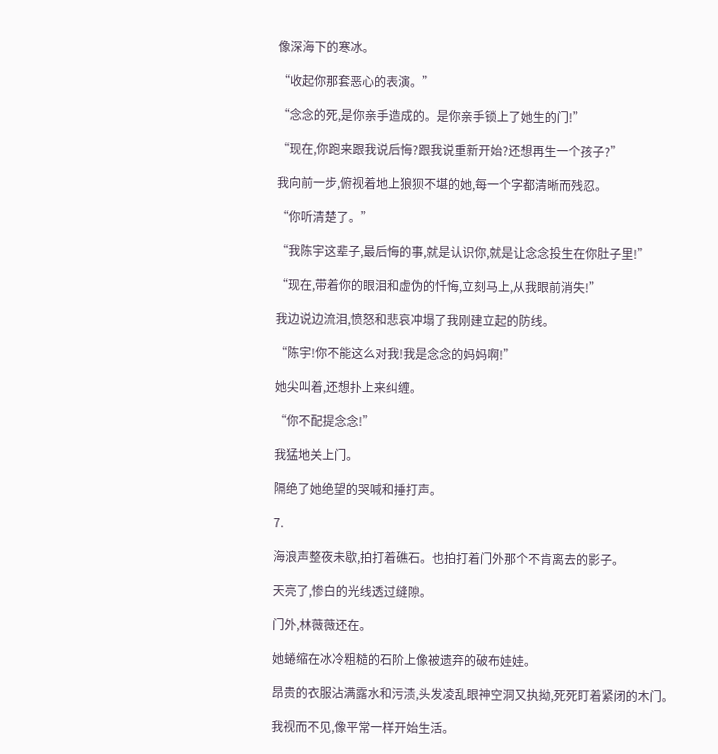像深海下的寒冰。

“收起你那套恶心的表演。”

“念念的死,是你亲手造成的。是你亲手锁上了她生的门!”

“现在,你跑来跟我说后悔?跟我说重新开始?还想再生一个孩子?”

我向前一步,俯视着地上狼狈不堪的她,每一个字都清晰而残忍。

“你听清楚了。”

“我陈宇这辈子,最后悔的事,就是认识你,就是让念念投生在你肚子里!”

“现在,带着你的眼泪和虚伪的忏悔,立刻马上,从我眼前消失!”

我边说边流泪,愤怒和悲哀冲塌了我刚建立起的防线。

“陈宇!你不能这么对我!我是念念的妈妈啊!”

她尖叫着,还想扑上来纠缠。

“你不配提念念!”

我猛地关上门。

隔绝了她绝望的哭喊和捶打声。

7.

海浪声整夜未歇,拍打着礁石。也拍打着门外那个不肯离去的影子。

天亮了,惨白的光线透过缝隙。

门外,林薇薇还在。

她蜷缩在冰冷粗糙的石阶上像被遗弃的破布娃娃。

昂贵的衣服沾满露水和污渍,头发凌乱眼神空洞又执拗,死死盯着紧闭的木门。

我视而不见,像平常一样开始生活。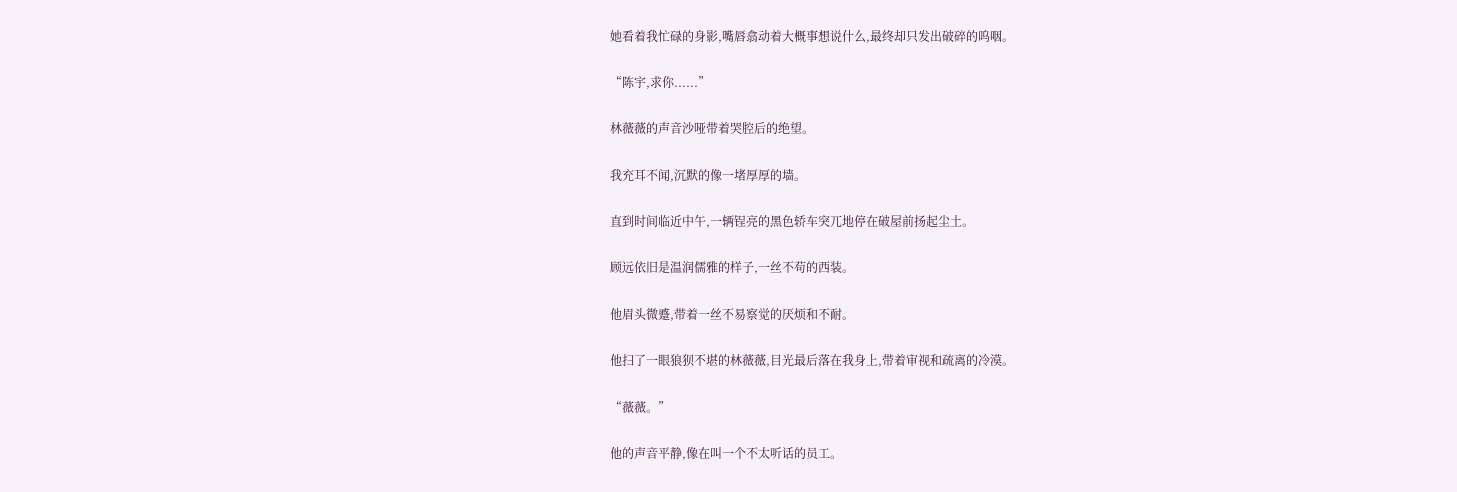她看着我忙碌的身影,嘴唇翕动着大概事想说什么,最终却只发出破碎的呜咽。

“陈宇,求你......”

林薇薇的声音沙哑带着哭腔后的绝望。

我充耳不闻,沉默的像一堵厚厚的墙。

直到时间临近中午,一辆锃亮的黑色轿车突兀地停在破屋前扬起尘土。

顾远依旧是温润儒雅的样子,一丝不苟的西装。

他眉头微蹙,带着一丝不易察觉的厌烦和不耐。

他扫了一眼狼狈不堪的林薇薇,目光最后落在我身上,带着审视和疏离的冷漠。

“薇薇。”

他的声音平静,像在叫一个不太听话的员工。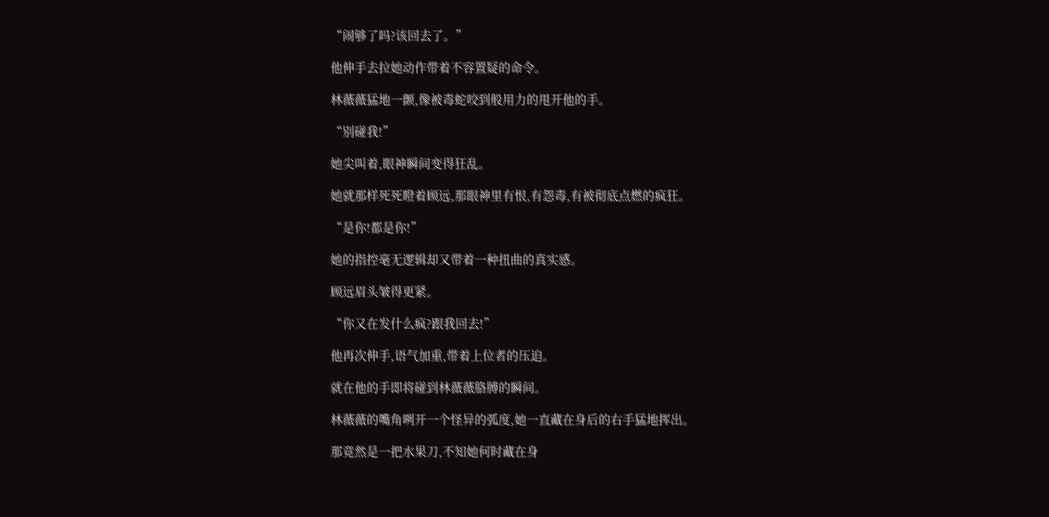“闹够了吗?该回去了。”

他伸手去拉她动作带着不容置疑的命令。

林薇薇猛地一颤,像被毒蛇咬到般用力的甩开他的手。

“别碰我!”

她尖叫着,眼神瞬间变得狂乱。

她就那样死死瞪着顾远,那眼神里有恨,有怨毒,有被彻底点燃的疯狂。

“是你!都是你!”

她的指控毫无逻辑却又带着一种扭曲的真实感。

顾远眉头皱得更紧。

“你又在发什么疯?跟我回去!”

他再次伸手,语气加重,带着上位者的压迫。

就在他的手即将碰到林薇薇胳膊的瞬间。

林薇薇的嘴角咧开一个怪异的弧度,她一直藏在身后的右手猛地挥出。

那竟然是一把水果刀,不知她何时藏在身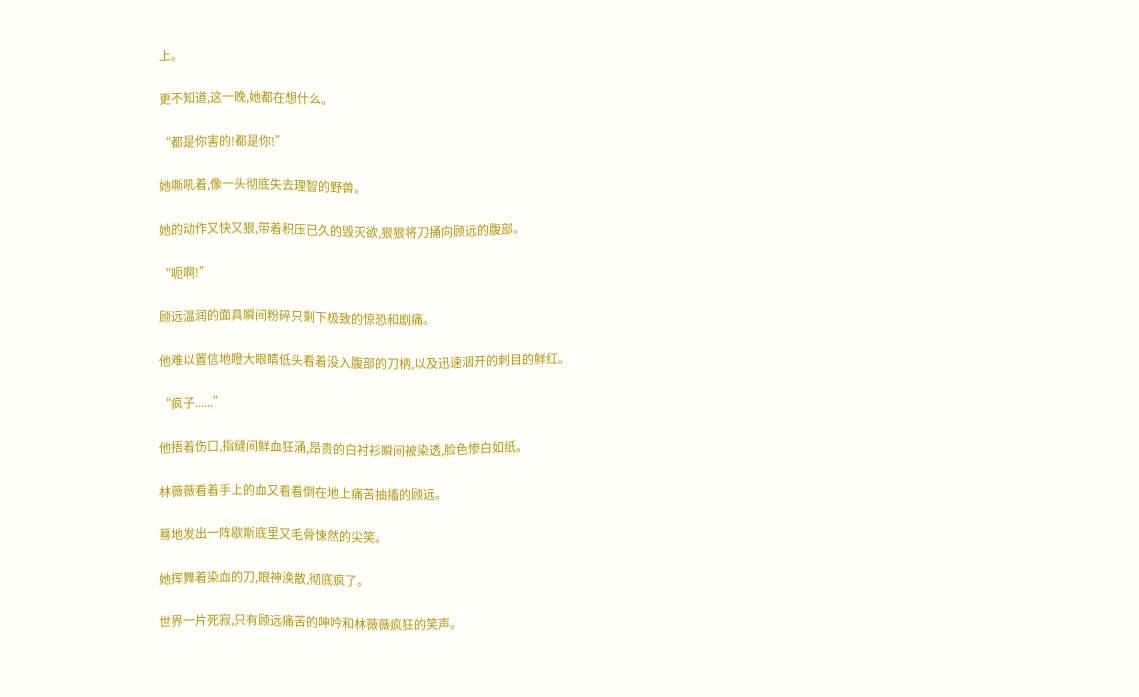上。

更不知道,这一晚,她都在想什么。

“都是你害的!都是你!”

她嘶吼着,像一头彻底失去理智的野兽。

她的动作又快又狠,带着积压已久的毁灭欲,狠狠将刀捅向顾远的腹部。

“呃啊!”

顾远温润的面具瞬间粉碎只剩下极致的惊恐和剧痛。

他难以置信地瞪大眼睛低头看着没入腹部的刀柄,以及迅速洇开的刺目的鲜红。

“疯子......”

他捂着伤口,指缝间鲜血狂涌,昂贵的白衬衫瞬间被染透,脸色惨白如纸。

林薇薇看着手上的血又看看倒在地上痛苦抽搐的顾远。

蓦地发出一阵歇斯底里又毛骨悚然的尖笑。

她挥舞着染血的刀,眼神涣散,彻底疯了。

世界一片死寂,只有顾远痛苦的呻吟和林薇薇疯狂的笑声。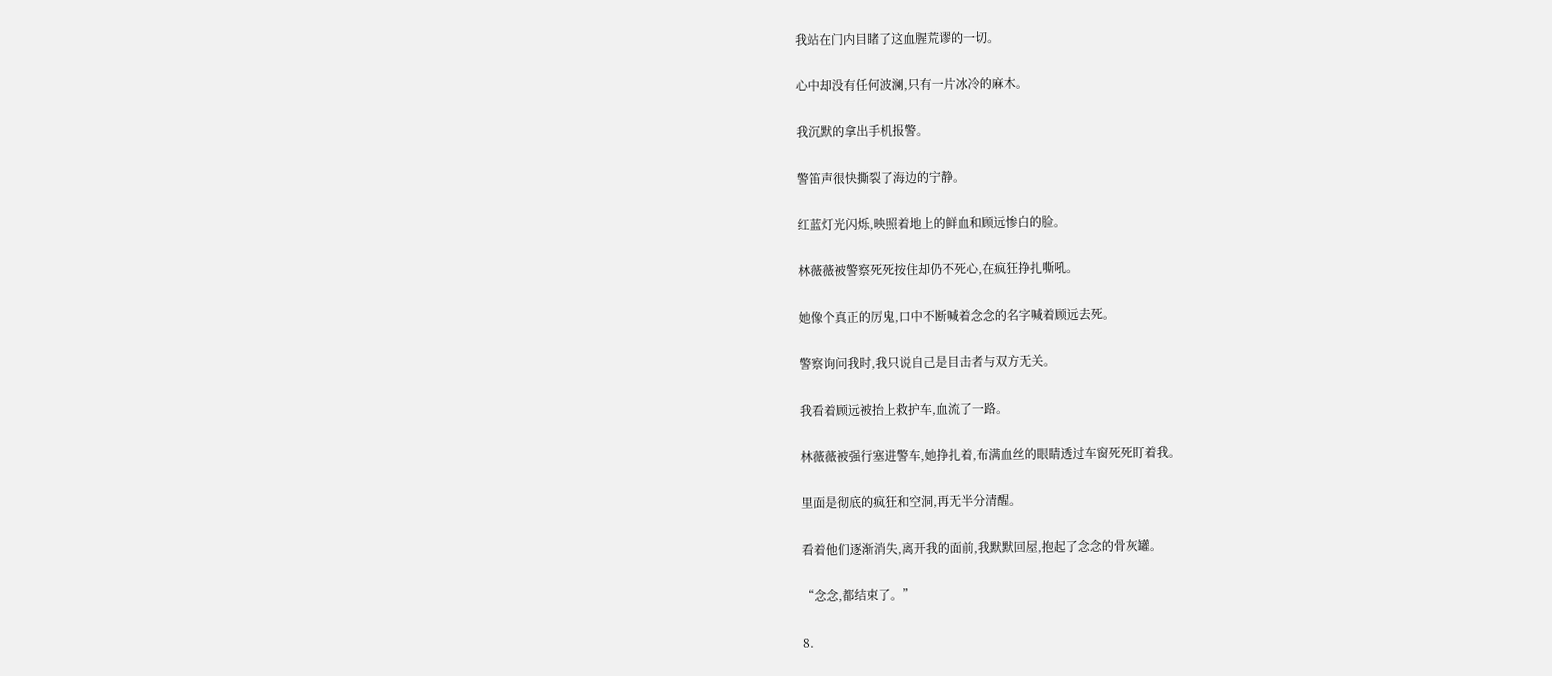我站在门内目睹了这血腥荒谬的一切。

心中却没有任何波澜,只有一片冰冷的麻木。

我沉默的拿出手机报警。

警笛声很快撕裂了海边的宁静。

红蓝灯光闪烁,映照着地上的鲜血和顾远惨白的脸。

林薇薇被警察死死按住却仍不死心,在疯狂挣扎嘶吼。

她像个真正的厉鬼,口中不断喊着念念的名字喊着顾远去死。

警察询问我时,我只说自己是目击者与双方无关。

我看着顾远被抬上救护车,血流了一路。

林薇薇被强行塞进警车,她挣扎着,布满血丝的眼睛透过车窗死死盯着我。

里面是彻底的疯狂和空洞,再无半分清醒。

看着他们逐渐消失,离开我的面前,我默默回屋,抱起了念念的骨灰罐。

“念念,都结束了。”

8.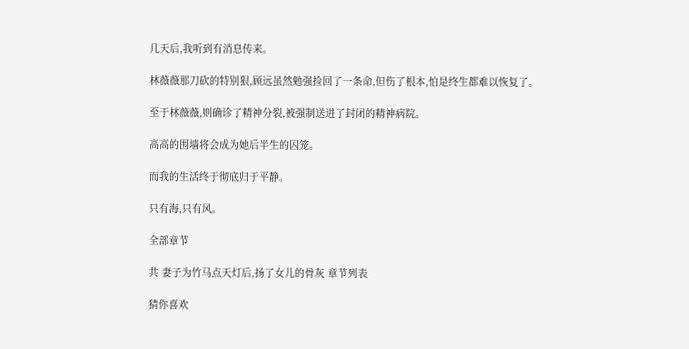几天后,我听到有消息传来。

林薇薇那刀砍的特别狠,顾远虽然勉强捡回了一条命,但伤了根本,怕是终生都难以恢复了。

至于林薇薇,则确诊了精神分裂,被强制送进了封闭的精神病院。

高高的围墙将会成为她后半生的囚笼。

而我的生活终于彻底归于平静。

只有海,只有风。

全部章节

共 妻子为竹马点天灯后,扬了女儿的骨灰 章节列表

猜你喜欢